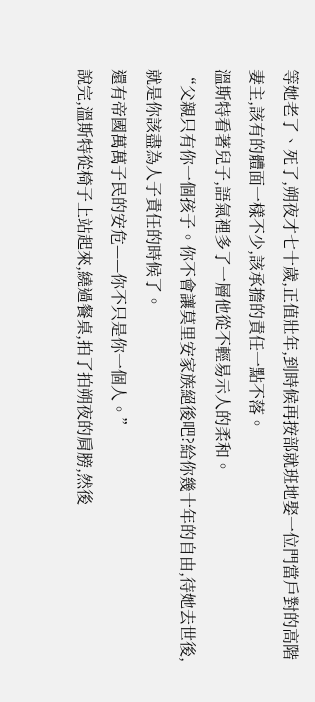等她老了、死了,朔夜才七十歲,正值壯年,到時候再按部就班地娶一位門當戶對的高階妻主,該有的體面一樣不少,該承擔的責任一點不落。
溫斯特看著兒子,語氣裡多了一層他從不輕易示人的柔和。
“父親只有你一個孩子。你不會讓莫里安家族絕後吧?給你幾十年的自由,待她去世後,就是你該盡為人子責任的時候了。
還有帝國萬萬子民的安危——你不只是你一個人。”
說完,溫斯特從椅子上站起來,繞過餐桌,拍了拍朔夜的肩膀,然後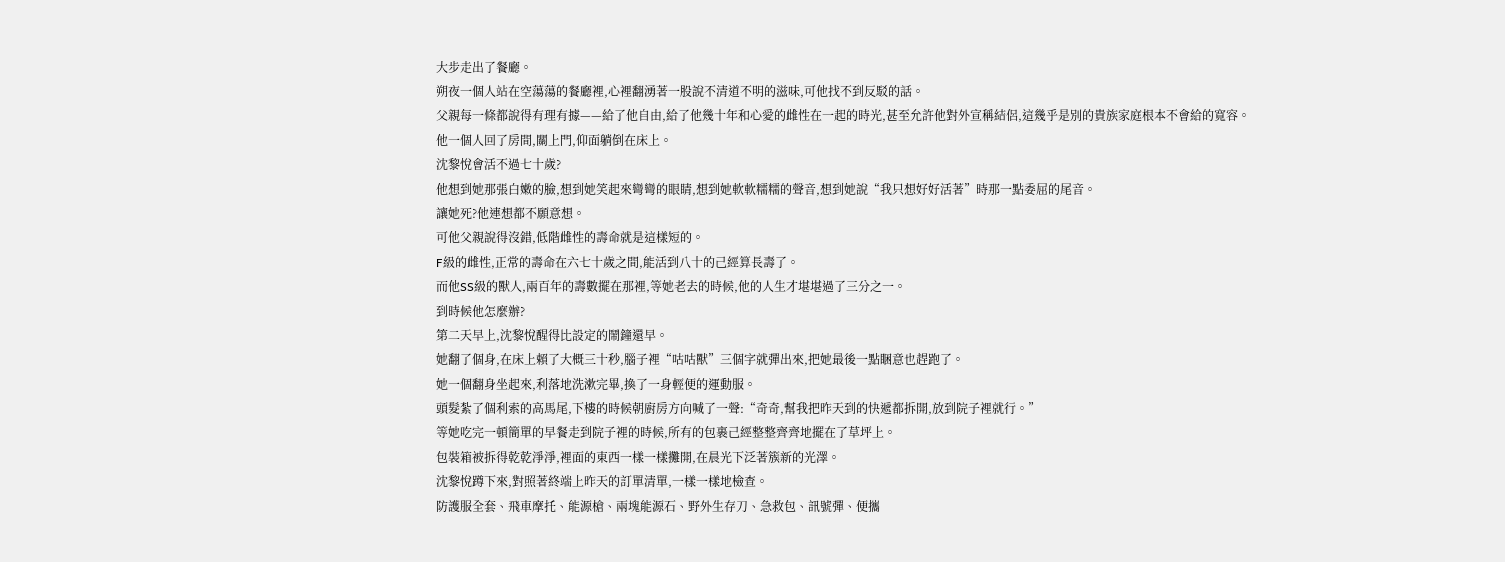大步走出了餐廳。
朔夜一個人站在空蕩蕩的餐廳裡,心裡翻湧著一股說不清道不明的滋味,可他找不到反駁的話。
父親每一條都說得有理有據——給了他自由,給了他幾十年和心愛的雌性在一起的時光,甚至允許他對外宣稱結侶,這幾乎是別的貴族家庭根本不會給的寬容。
他一個人回了房間,關上門,仰面躺倒在床上。
沈黎悅會活不過七十歲?
他想到她那張白嫩的臉,想到她笑起來彎彎的眼睛,想到她軟軟糯糯的聲音,想到她說“我只想好好活著”時那一點委屈的尾音。
讓她死?他連想都不願意想。
可他父親說得沒錯,低階雌性的壽命就是這樣短的。
F級的雌性,正常的壽命在六七十歲之間,能活到八十的己經算長壽了。
而他SS級的獸人,兩百年的壽數擺在那裡,等她老去的時候,他的人生才堪堪過了三分之一。
到時候他怎麼辦?
第二天早上,沈黎悅醒得比設定的鬧鐘還早。
她翻了個身,在床上賴了大概三十秒,腦子裡“咕咕獸”三個字就彈出來,把她最後一點睏意也趕跑了。
她一個翻身坐起來,利落地洗漱完畢,換了一身輕便的運動服。
頭髮紮了個利索的高馬尾,下樓的時候朝廚房方向喊了一聲:“奇奇,幫我把昨天到的快遞都拆開,放到院子裡就行。”
等她吃完一頓簡單的早餐走到院子裡的時候,所有的包裹己經整整齊齊地擺在了草坪上。
包裝箱被拆得乾乾淨淨,裡面的東西一樣一樣攤開,在晨光下泛著簇新的光澤。
沈黎悅蹲下來,對照著終端上昨天的訂單清單,一樣一樣地檢查。
防護服全套、飛車摩托、能源槍、兩塊能源石、野外生存刀、急救包、訊號彈、便攜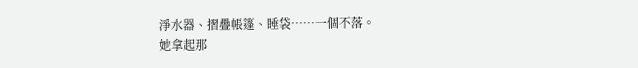淨水器、摺疊帳篷、睡袋……一個不落。
她拿起那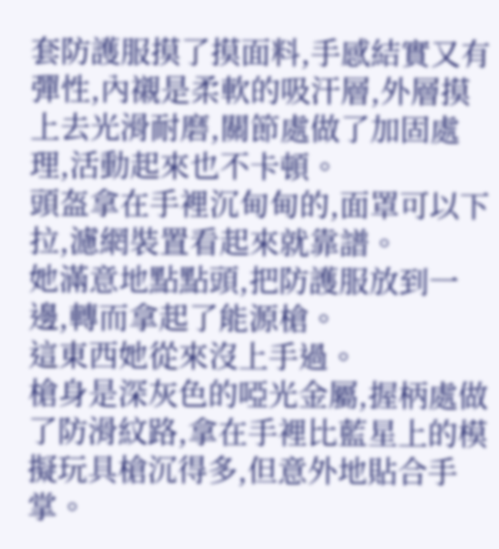套防護服摸了摸面料,手感結實又有彈性,內襯是柔軟的吸汗層,外層摸上去光滑耐磨,關節處做了加固處理,活動起來也不卡頓。
頭盔拿在手裡沉甸甸的,面罩可以下拉,濾網裝置看起來就靠譜。
她滿意地點點頭,把防護服放到一邊,轉而拿起了能源槍。
這東西她從來沒上手過。
槍身是深灰色的啞光金屬,握柄處做了防滑紋路,拿在手裡比藍星上的模擬玩具槍沉得多,但意外地貼合手掌。